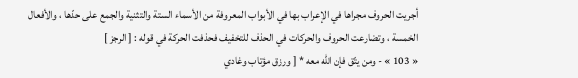أجريت الحروف مجراها في الإعراب بها في الأبواب المعروفة من الأسماء الستة والتثنية والجمع على حدّها ، والأفعال الخمسة ، وتضارعت الحروف والحركات في الحذف للتخفيف فحذفت الحركة في قوله : [ الرجز ]
« 103 » - ومن يتّق فإن اللّه معه * [ ورزق مؤتاب وغادي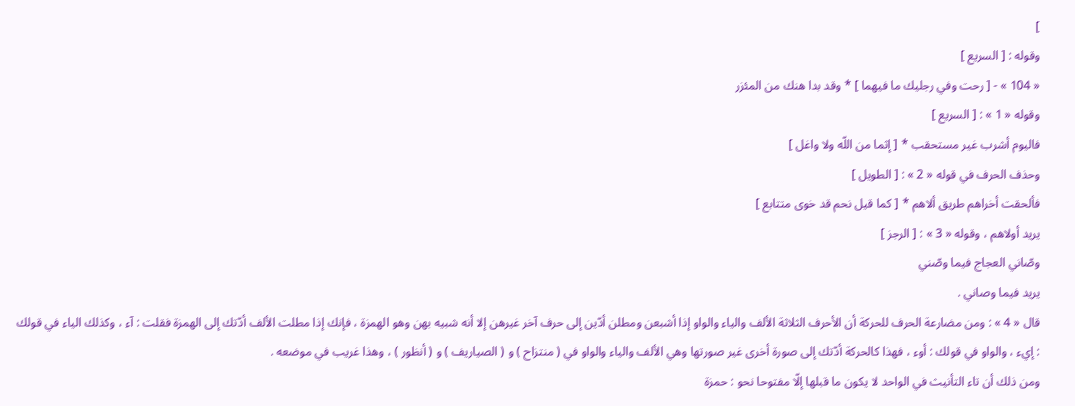]
وقوله : [ السريع ]
« 104 » - [ رحت وفي رجليك ما فيهما ] * وقد بدا هنك من المئزر
وقوله « 1 » : [ السريع ]
فاليوم أشرب غير مستحقب * [ إثما من اللّه ولا واغل ]
وحذف الحرف في قوله « 2 » : [ الطويل ]
فألحقت أخراهم طريق ألاهم * [ كما قيل نحم قد خوى متتابع ]
يريد أولاهم ، وقوله « 3 » : [ الرجز ]
وصّاني العجاج فيما وصّني
يريد فيما وصاني .
قال « 4 » : ومن مضارعة الحرف للحركة أن الأحرف الثلاثة الألف والياء والواو إذا أشبعن ومطلن أدّين إلى حرف آخر غيرهن إلا أنه شبيه بهن وهو الهمزة ، فإنك إذا مطلت الألف أدّتك إلى الهمزة فقلت : آء ، وكذلك الياء في قولك : إيء ، والواو في قولك : أوء ، فهذا كالحركة أدّتك إلى صورة أخرى غير صورتها وهي الألف والياء والواو في ( منتزاح ) و ( الصياريف ) و ( أنظور ) ، وهذا غريب في موضعه .
ومن ذلك أن تاء التأنيث في الواحد لا يكون ما قبلها إلّا مفتوحا نحو : حمزة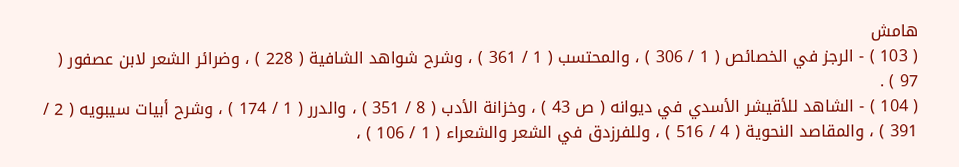هامش
( 103 ) - الرجز في الخصائص ( 1 / 306 ) ، والمحتسب ( 1 / 361 ) ، وشرح شواهد الشافية ( 228 ) ، وضرائر الشعر لابن عصفور ( 97 ) .
( 104 ) - الشاهد للأقيشر الأسدي في ديوانه ( ص 43 ) ، وخزانة الأدب ( 8 / 351 ) ، والدرر ( 1 / 174 ) ، وشرح أبيات سيبويه ( 2 / 391 ) ، والمقاصد النحوية ( 4 / 516 ) ، وللفرزدق في الشعر والشعراء ( 1 / 106 ) ،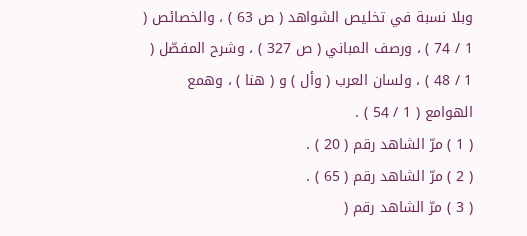وبلا نسبة في تخليص الشواهد ( ص 63 ) ، والخصائص ( 1 / 74 ) ، ورصف المباني ( ص 327 ) ، وشرح المفصّل ( 1 / 48 ) ، ولسان العرب ( وأل ) و ( هنا ) ، وهمع الهوامع ( 1 / 54 ) .
( 1 ) مرّ الشاهد رقم ( 20 ) .
( 2 ) مرّ الشاهد رقم ( 65 ) .
( 3 ) مرّ الشاهد رقم (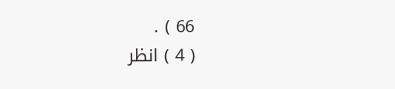66 ) .
( 4 ) انظر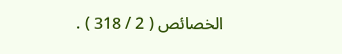الخصائص ( 2 / 318 ) .